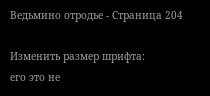Ведьмино отродье - Страница 204

Изменить размер шрифта:
его это не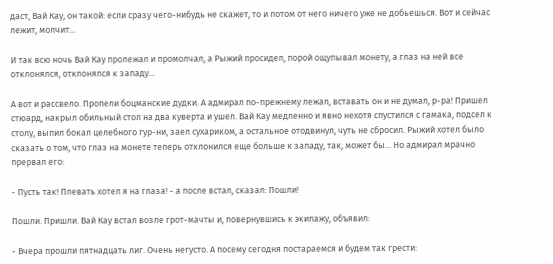даст, Вай Кау, он такой: если сразу чего-нибудь не скажет, то и потом от него ничего уже не добьешься. Вот и сейчас лежит, молчит...

И так всю ночь Вай Кау пролежал и промолчал, а Рыжий просидел, порой ощупывал монету, а глаз на ней все отклонялся, отклонялся к западу...

А вот и рассвело. Пропели боцманские дудки. А адмирал по-прежнему лежал, вставать он и не думал, р-ра! Пришел стюард, накрыл обильный стол на два куверта и ушел. Вай Кау медленно и явно нехотя спустился с гамака, подсел к столу, выпил бокал целебного гур-ни, заел сухариком, а остальное отодвинул, чуть не сбросил. Рыжий хотел было сказать о том, что глаз на монете теперь отклонился еще больше к западу, так, может бы... Но адмирал мрачно прервал его:

- Пусть так! Плевать хотел я на глаза! - а после встал, сказал: Пошли!

Пошли. Пришли. Вай Кау встал возле грот-мачты и, повернувшись к экипажу, объявил:

- Вчера прошли пятнадцать лиг. Очень негусто. А посему сегодня постараемся и будем так грести: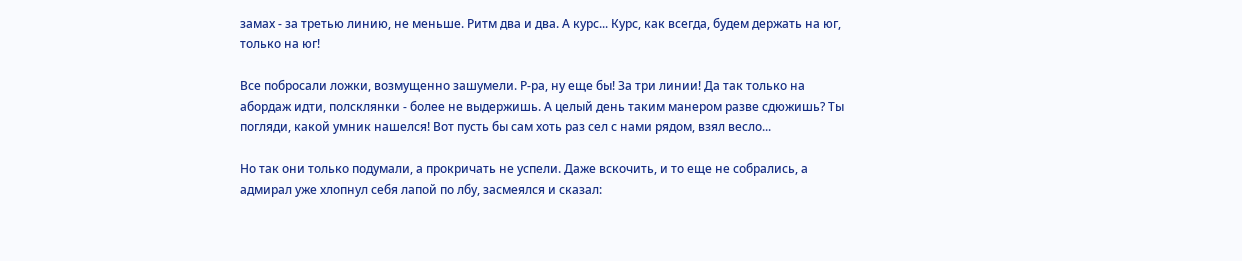замах - за третью линию, не меньше. Ритм два и два. А курс... Курс, как всегда, будем держать на юг, только на юг!

Все побросали ложки, возмущенно зашумели. Р-ра, ну еще бы! За три линии! Да так только на абордаж идти, полсклянки - более не выдержишь. А целый день таким манером разве сдюжишь? Ты погляди, какой умник нашелся! Вот пусть бы сам хоть раз сел с нами рядом, взял весло...

Но так они только подумали, а прокричать не успели. Даже вскочить, и то еще не собрались, а адмирал уже хлопнул себя лапой по лбу, засмеялся и сказал: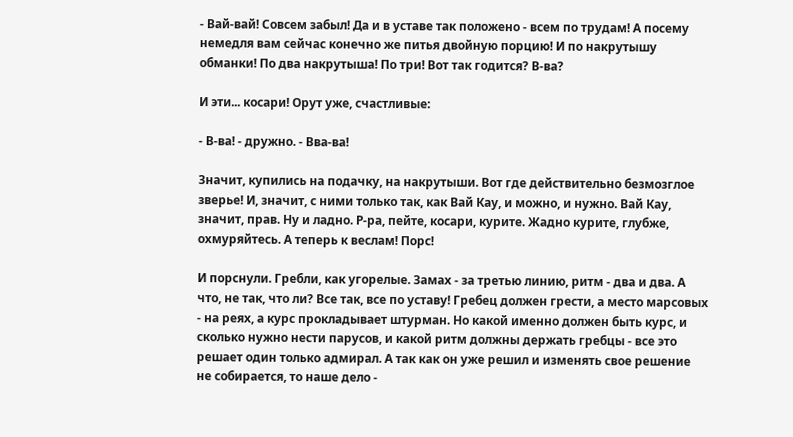- Вай-вай! Совсем забыл! Да и в уставе так положено - всем по трудам! А посему немедля вам сейчас конечно же питья двойную порцию! И по накрутышу обманки! По два накрутыша! По три! Вот так годится? В-ва?

И эти... косари! Орут уже, счастливые:

- В-ва! - дружно. - Вва-ва!

Значит, купились на подачку, на накрутыши. Вот где действительно безмозглое зверье! И, значит, с ними только так, как Вай Кау, и можно, и нужно. Вай Кау, значит, прав. Ну и ладно. Р-ра, пейте, косари, курите. Жадно курите, глубже, охмуряйтесь. А теперь к веслам! Порс!

И порснули. Гребли, как угорелые. Замах - за третью линию, ритм - два и два. А что, не так, что ли? Все так, все по уставу! Гребец должен грести, а место марсовых - на реях, а курс прокладывает штурман. Но какой именно должен быть курс, и сколько нужно нести парусов, и какой ритм должны держать гребцы - все это решает один только адмирал. А так как он уже решил и изменять свое решение не собирается, то наше дело -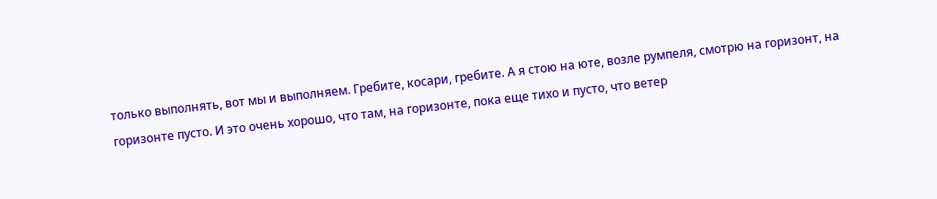только выполнять, вот мы и выполняем. Гребите, косари, гребите. А я стою на юте, возле румпеля, смотрю на горизонт, на горизонте пусто. И это очень хорошо, что там, на горизонте, пока еще тихо и пусто, что ветер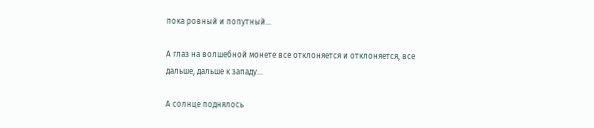пока ровный и попутный...

А глаз на волшебной монете все отклоняется и отклоняется, все дальше, дальше к западу...

А солнце поднялось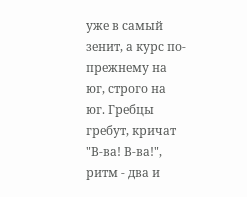уже в самый зенит, а курс по-прежнему на юг, строго на юг. Гребцы гребут, кричат "В-ва! В-ва!", ритм - два и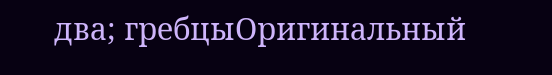два; гребцыОригинальный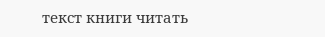текст книги читать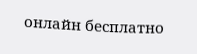онлайн бесплатно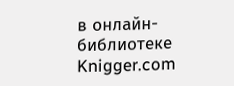в онлайн-библиотеке Knigger.com